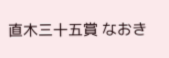直木三十五賞 なおき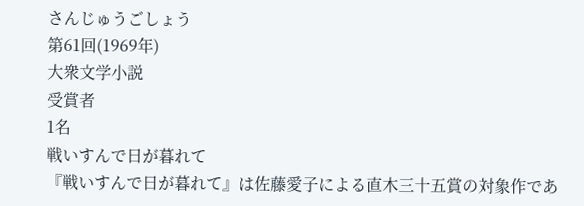さんじゅうごしょう
第61回(1969年)
大衆文学小説
受賞者
1名
戦いすんで日が暮れて
『戦いすんで日が暮れて』は佐藤愛子による直木三十五賞の対象作であ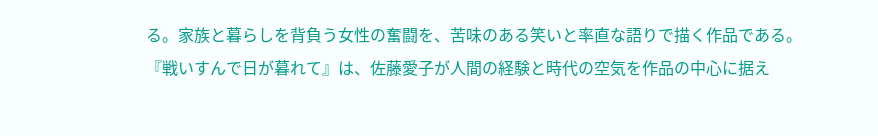る。家族と暮らしを背負う女性の奮闘を、苦味のある笑いと率直な語りで描く作品である。
『戦いすんで日が暮れて』は、佐藤愛子が人間の経験と時代の空気を作品の中心に据え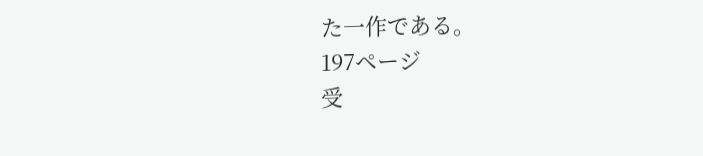た一作である。
197ページ
受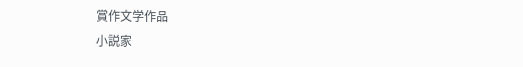賞作文学作品
小説家